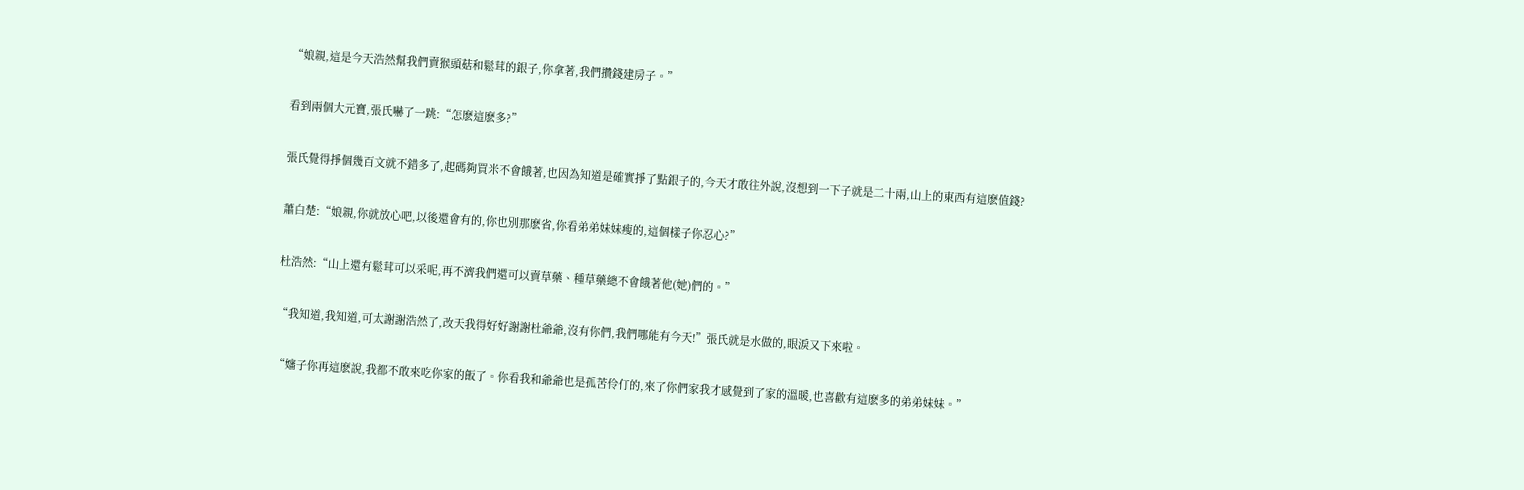“娘親,這是今天浩然幫我們賣猴頭菇和鬆茸的銀子,你拿著,我們攢錢建房子。”

看到兩個大元寶,張氏嚇了一跳:“怎麽這麽多?”

張氏覺得掙個幾百文就不錯多了,起碼夠買米不會餓著,也因為知道是確實掙了點銀子的,今天才敢往外說,沒想到一下子就是二十兩,山上的東西有這麽值錢?

蕭白楚:“娘親,你就放心吧,以後還會有的,你也別那麽省,你看弟弟妹妹瘦的,這個樣子你忍心?”

杜浩然:“山上還有鬆茸可以采呢,再不濟我們還可以賣草藥、種草藥總不會餓著他(她)們的。”

“我知道,我知道,可太謝謝浩然了,改天我得好好謝謝杜爺爺,沒有你們,我們哪能有今天!”張氏就是水做的,眼淚又下來啦。

“嬸子你再這麽說,我都不敢來吃你家的飯了。你看我和爺爺也是孤苦伶仃的,來了你們家我才感覺到了家的溫暖,也喜歡有這麽多的弟弟妹妹。”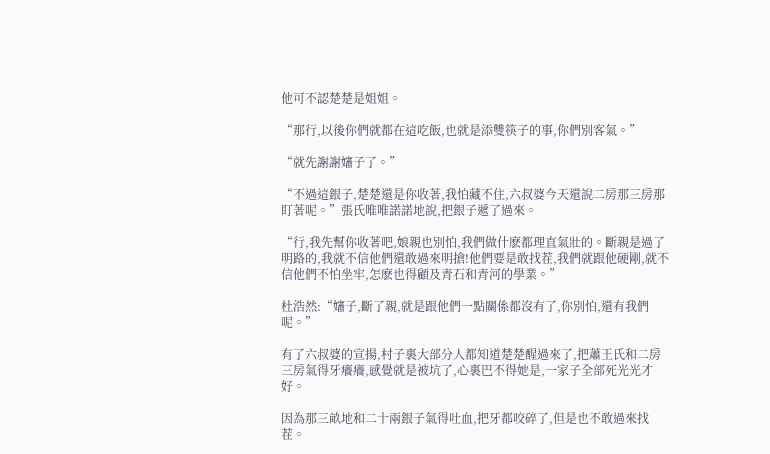他可不認楚楚是姐姐。

“那行,以後你們就都在這吃飯,也就是添雙筷子的事,你們別客氣。”

“就先謝謝嬸子了。”

“不過這銀子,楚楚還是你收著,我怕藏不住,六叔婆今天還說二房那三房那盯著呢。”張氏唯唯諾諾地說,把銀子遞了過來。

“行,我先幫你收著吧,娘親也別怕,我們做什麽都理直氣壯的。斷親是過了明路的,我就不信他們還敢過來明搶!他們要是敢找茬,我們就跟他硬剛,就不信他們不怕坐牢,怎麽也得顧及青石和青河的學業。”

杜浩然:“嬸子,斷了親,就是跟他們一點關係都沒有了,你別怕,還有我們呢。”

有了六叔婆的宣揚,村子裏大部分人都知道楚楚醒過來了,把蕭王氏和二房三房氣得牙癢癢,感覺就是被坑了,心裏巴不得她是,一家子全部死光光才好。

因為那三畝地和二十兩銀子氣得吐血,把牙都咬碎了,但是也不敢過來找茬。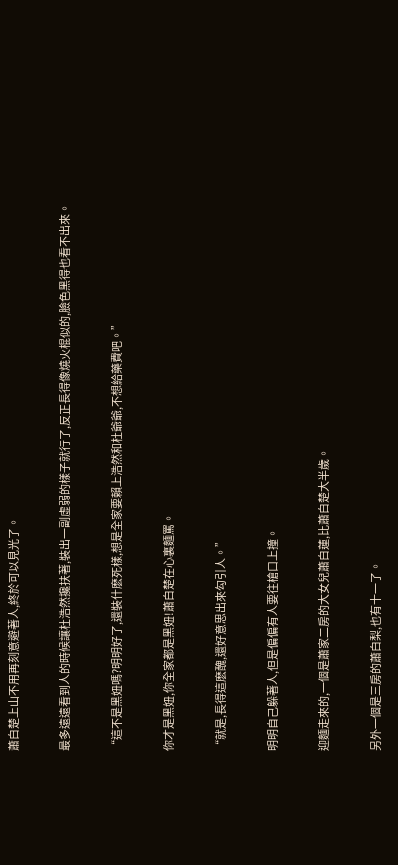蕭白楚上山不用再刻意避著人,終於可以見光了。

最多遠遠看到人的時候讓杜浩然攙扶著,裝出一副虛弱的樣子就行了,反正長得像燒火棍似的,臉色黑得也看不出來。

“這不是黑妞嗎?明明好了,還裝什麽死樣,想是全家要賴上浩然和杜爺爺,不想給藥費吧。”

你才是黑妞,你全家都是黑妞!蕭白楚在心裏麵罵。

“就是,長得這麽醜,還好意思出來勾引人。”

明明自己躲著人,但是偏偏有人要往槍口上撞。

迎麵走來的,一個是蕭家二房的大女兒蕭白蓮,比蕭白楚大半歲。

另外一個是三房的蕭白梨,也有十一了。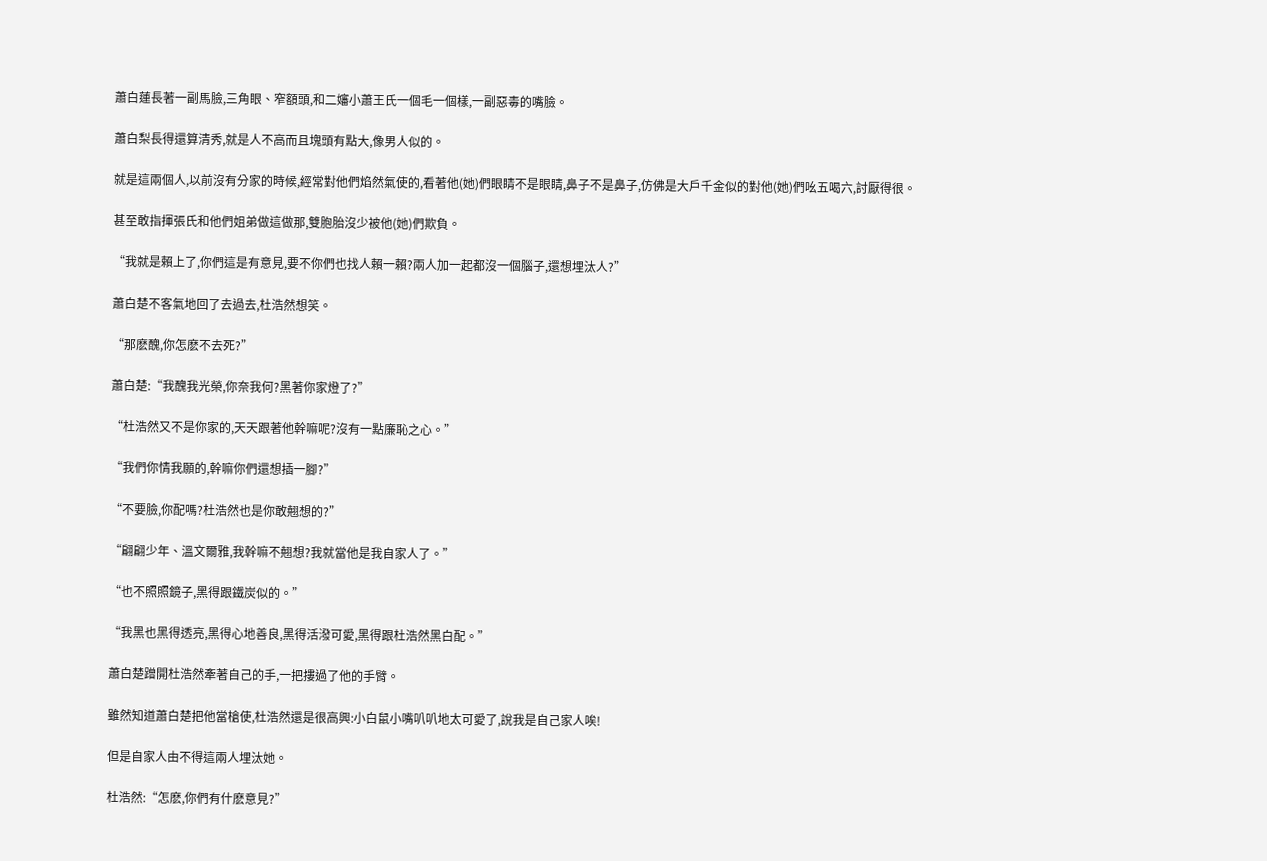蕭白蓮長著一副馬臉,三角眼、窄額頭,和二嬸小蕭王氏一個毛一個樣,一副惡毒的嘴臉。

蕭白梨長得還算清秀,就是人不高而且塊頭有點大,像男人似的。

就是這兩個人,以前沒有分家的時候,經常對他們焰然氣使的,看著他(她)們眼睛不是眼睛,鼻子不是鼻子,仿佛是大戶千金似的對他(她)們吆五喝六,討厭得很。

甚至敢指揮張氏和他們姐弟做這做那,雙胞胎沒少被他(她)們欺負。

“我就是賴上了,你們這是有意見,要不你們也找人賴一賴?兩人加一起都沒一個腦子,還想埋汰人?”

蕭白楚不客氣地回了去過去,杜浩然想笑。

“那麽醜,你怎麽不去死?”

蕭白楚:“我醜我光榮,你奈我何?黑著你家燈了?”

“杜浩然又不是你家的,天天跟著他幹嘛呢?沒有一點廉恥之心。”

“我們你情我願的,幹嘛你們還想插一腳?”

“不要臉,你配嗎?杜浩然也是你敢翹想的?”

“翩翩少年、溫文爾雅,我幹嘛不翹想?我就當他是我自家人了。”

“也不照照鏡子,黑得跟鐵炭似的。”

“我黑也黑得透亮,黑得心地善良,黑得活潑可愛,黑得跟杜浩然黑白配。”

蕭白楚蹭開杜浩然牽著自己的手,一把摟過了他的手臂。

雖然知道蕭白楚把他當槍使,杜浩然還是很高興:小白鼠小嘴叭叭地太可愛了,說我是自己家人唉!

但是自家人由不得這兩人埋汰她。

杜浩然:“怎麽,你們有什麽意見?”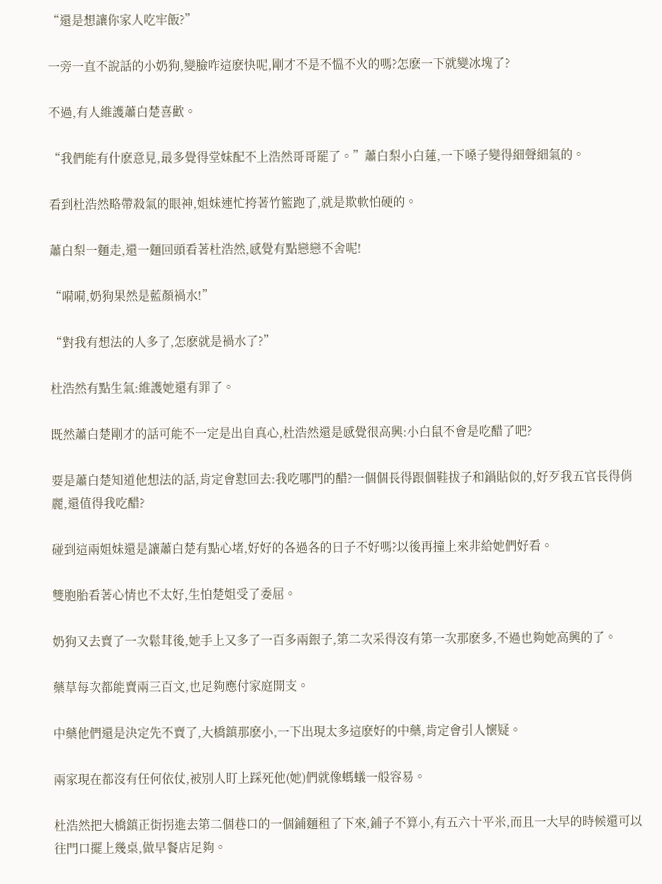“還是想讓你家人吃牢飯?”

一旁一直不說話的小奶狗,變臉咋這麽快呢,剛才不是不慍不火的嗎?怎麽一下就變冰塊了?

不過,有人維護蕭白楚喜歡。

“我們能有什麽意見,最多覺得堂妹配不上浩然哥哥罷了。”蕭白梨小白蓮,一下嗓子變得細聲細氣的。

看到杜浩然略帶殺氣的眼神,姐妹連忙挎著竹籃跑了,就是欺軟怕硬的。

蕭白梨一麵走,還一麵回頭看著杜浩然,感覺有點戀戀不舍呢!

“嗬嗬,奶狗果然是藍顏禍水!”

“對我有想法的人多了,怎麽就是禍水了?”

杜浩然有點生氣:維護她還有罪了。

既然蕭白楚剛才的話可能不一定是出自真心,杜浩然還是感覺很高興:小白鼠不會是吃醋了吧?

要是蕭白楚知道他想法的話,肯定會懟回去:我吃哪門的醋?一個個長得跟個鞋拔子和鍋貼似的,好歹我五官長得俏麗,還值得我吃醋?

碰到這兩姐妹還是讓蕭白楚有點心堵,好好的各過各的日子不好嗎?以後再撞上來非給她們好看。

雙胞胎看著心情也不太好,生怕楚姐受了委屈。

奶狗又去賣了一次鬆茸後,她手上又多了一百多兩銀子,第二次采得沒有第一次那麽多,不過也夠她高興的了。

藥草每次都能賣兩三百文,也足夠應付家庭開支。

中藥他們還是決定先不賣了,大橋鎮那麽小,一下出現太多這麽好的中藥,肯定會引人懷疑。

兩家現在都沒有任何依仗,被別人盯上踩死他(她)們就像螞蟻一般容易。

杜浩然把大橋鎮正街拐進去第二個巷口的一個鋪麵租了下來,鋪子不算小,有五六十平米,而且一大早的時候還可以往門口擺上幾桌,做早餐店足夠。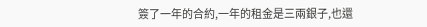簽了一年的合約,一年的租金是三兩銀子,也還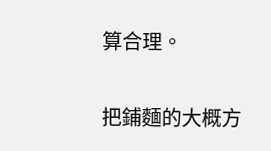算合理。

把鋪麵的大概方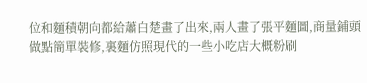位和麵積朝向都給蕭白楚畫了出來,兩人畫了張平麵圖,商量鋪頭做點簡單裝修,裏麵仿照現代的一些小吃店大概粉刷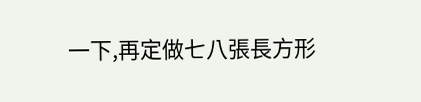一下,再定做七八張長方形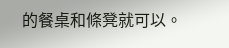的餐桌和條凳就可以。